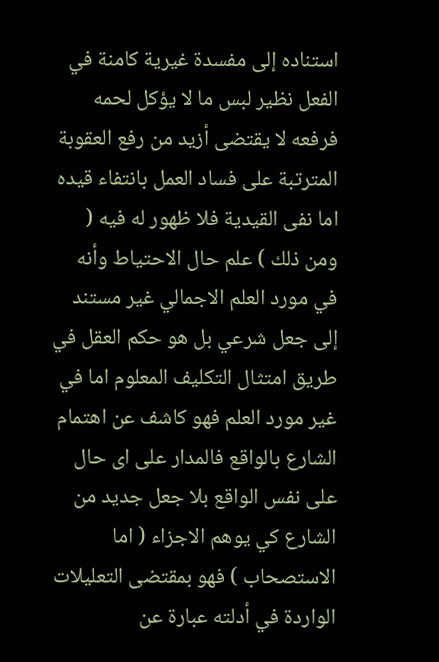استناده إلى مفسدة غيرية كامنة في الفعل نظير لبس ما لا يؤكل لحمه فرفعه لا يقتضى أزيد من رفع العقوبة المترتبة على فساد العمل بانتفاء قيده اما نفى القيدية فلا ظهور له فيه ( ومن ذلك ) علم حال الاحتياط وأنه في مورد العلم الاجمالي غير مستند إلى جعل شرعي بل هو حكم العقل في طريق امتثال التكليف المعلوم اما في غير مورد العلم فهو كاشف عن اهتمام الشارع بالواقع فالمدار على اى حال على نفس الواقع بلا جعل جديد من الشارع كي يوهم الاجزاء ( اما الاستصحاب ) فهو بمقتضى التعليلات الواردة في أدلته عبارة عن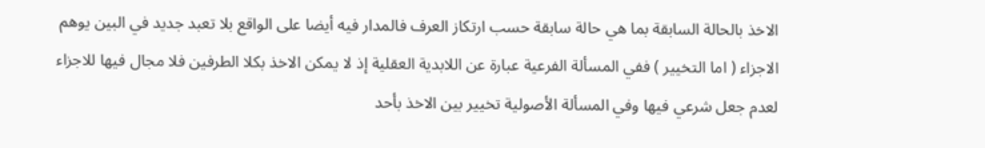الاخذ بالحالة السابقة بما هي حالة سابقة حسب ارتكاز العرف فالمدار فيه أيضا على الواقع بلا تعبد جديد في البين يوهم الاجزاء ( اما التخيير ) ففي المسألة الفرعية عبارة عن اللابدية العقلية إذ لا يمكن الاخذ بكلا الطرفين فلا مجال فيها للاجزاء لعدم جعل شرعي فيها وفي المسألة الأصولية تخيير بين الاخذ بأحد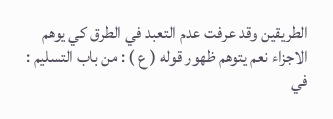الطريقين وقد عرفت عدم التعبد في الطرق كي يوهم الاجزاء نعم يتوهم ظهور قوله ( ع ) : من باب التسليم :
في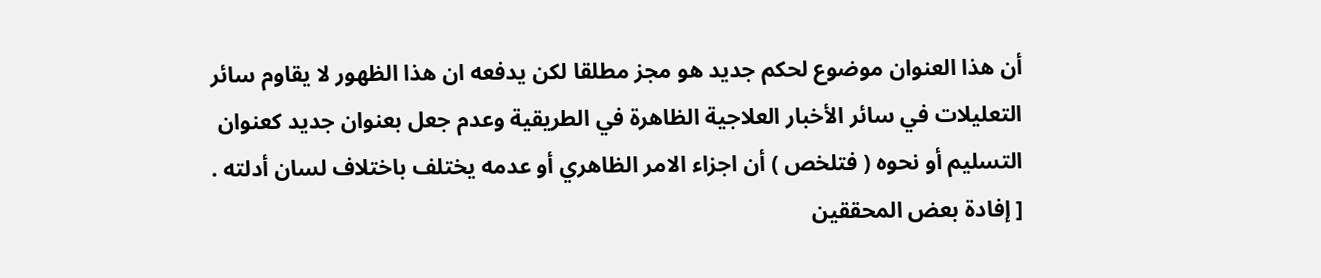أن هذا العنوان موضوع لحكم جديد هو مجز مطلقا لكن يدفعه ان هذا الظهور لا يقاوم سائر التعليلات في سائر الأخبار العلاجية الظاهرة في الطريقية وعدم جعل بعنوان جديد كعنوان التسليم أو نحوه ( فتلخص ) أن اجزاء الامر الظاهري أو عدمه يختلف باختلاف لسان أدلته .
[ إفادة بعض المحققين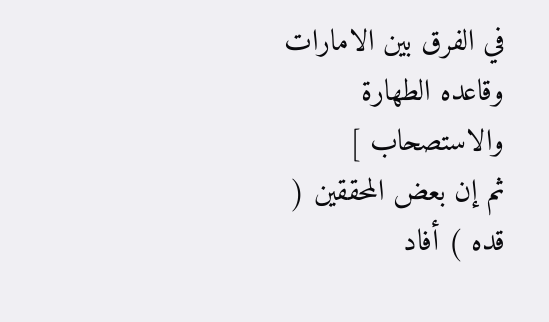في الفرق بين الامارات وقاعده الطهارة والاستصحاب ]
ثم إن بعض المحققين ( قده ) أفاد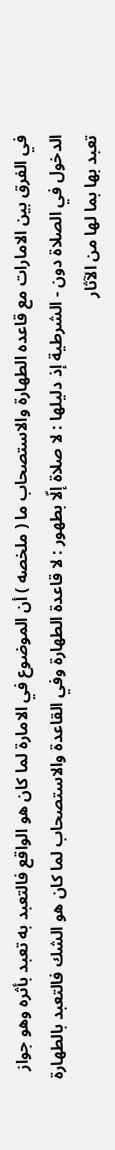في الفرق بين الامارات مع قاعده الطهارة والاستصحاب ما ( ملخصه ) أن الموضوع في الامارة لما كان هو الواقع فالتعبد به تعبد بأثره وهو جواز الدخول في الصلاة دون - الشرطية إذ دليلها : لا صلاة إلّا بطهور : لا قاعدة الطهارة وفي القاعدة والاستصحاب لما كان هو الشك فالتعبد بالطهارة تعبد بها بما لها من الآثار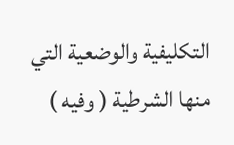التكليفية والوضعية التي منها الشرطية ( وفيه )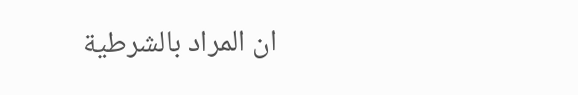ان المراد بالشرطية